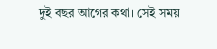দুই বছর আগের কথা। সেই সময়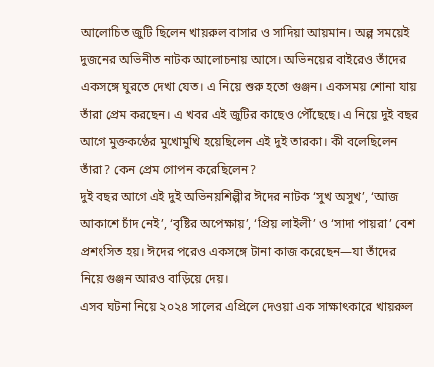আলোচিত জুটি ছিলেন খায়রুল বাসার ও সাদিয়া আয়মান। অল্প সময়েই দুজনের অভিনীত নাটক আলোচনায় আসে। অভিনয়ের বাইরেও তাঁদের একসঙ্গে ঘুরতে দেখা যেত। এ নিয়ে শুরু হতো গুঞ্জন। একসময় শোনা যায় তাঁরা প্রেম করছেন। এ খবর এই জুটির কাছেও পৌঁছেছে। এ নিয়ে দুই বছর আগে মুক্তকণ্ঠের মুখোমুখি হয়েছিলেন এই দুই তারকা। কী বলেছিলেন তাঁরা? কেন প্রেম গোপন করেছিলেন?
দুই বছর আগে এই দুই অভিনয়শিল্পীর ঈদের নাটক ‘সুখ অসুখ’, ‘আজ আকাশে চাঁদ নেই’, ‘বৃষ্টির অপেক্ষায়’, ‘প্রিয় লাইলী’ ও ‘সাদা পায়রা’ বেশ প্রশংসিত হয়। ঈদের পরেও একসঙ্গে টানা কাজ করেছেন—যা তাঁদের নিয়ে গুঞ্জন আরও বাড়িয়ে দেয়।
এসব ঘটনা নিয়ে ২০২৪ সালের এপ্রিলে দেওয়া এক সাক্ষাৎকারে খায়রুল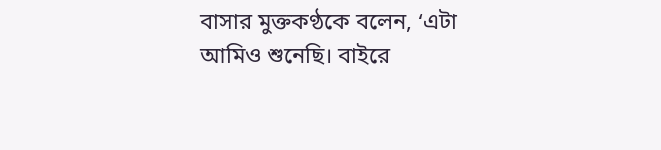বাসার মুক্তকণ্ঠকে বলেন, ‘এটা আমিও শুনেছি। বাইরে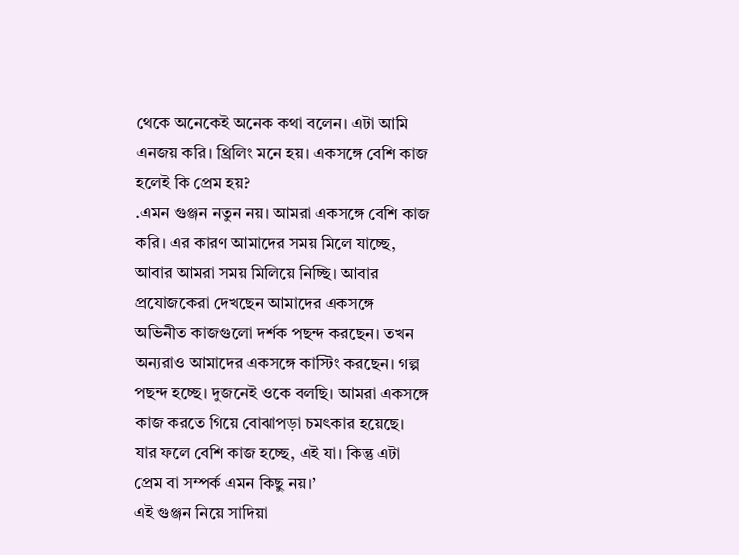থেকে অনেকেই অনেক কথা বলেন। এটা আমি এনজয় করি। থ্রিলিং মনে হয়। একসঙ্গে বেশি কাজ হলেই কি প্রেম হয়?
.এমন গুঞ্জন নতুন নয়। আমরা একসঙ্গে বেশি কাজ করি। এর কারণ আমাদের সময় মিলে যাচ্ছে, আবার আমরা সময় মিলিয়ে নিচ্ছি। আবার প্রযোজকেরা দেখছেন আমাদের একসঙ্গে অভিনীত কাজগুলো দর্শক পছন্দ করছেন। তখন অন্যরাও আমাদের একসঙ্গে কাস্টিং করছেন। গল্প পছন্দ হচ্ছে। দুজনেই ওকে বলছি। আমরা একসঙ্গে কাজ করতে গিয়ে বোঝাপড়া চমৎকার হয়েছে। যার ফলে বেশি কাজ হচ্ছে, এই যা। কিন্তু এটা প্রেম বা সম্পর্ক এমন কিছু নয়।’
এই গুঞ্জন নিয়ে সাদিয়া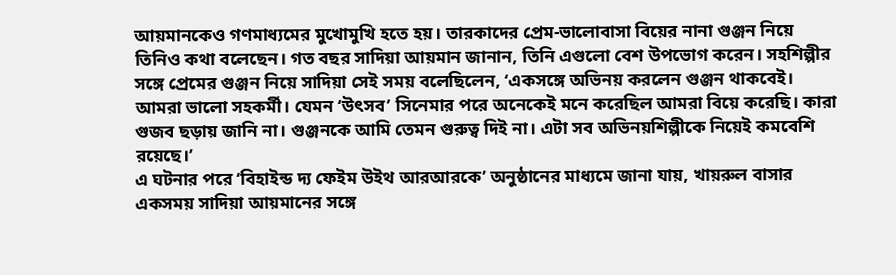আয়মানকেও গণমাধ্যমের মুখোমুখি হতে হয়। তারকাদের প্রেম-ভালোবাসা বিয়ের নানা গুঞ্জন নিয়ে তিনিও কথা বলেছেন। গত বছর সাদিয়া আয়মান জানান, তিনি এগুলো বেশ উপভোগ করেন। সহশিল্পীর সঙ্গে প্রেমের গুঞ্জন নিয়ে সাদিয়া সেই সময় বলেছিলেন, ‘একসঙ্গে অভিনয় করলেন গুঞ্জন থাকবেই। আমরা ভালো সহকর্মী। যেমন ‘উৎসব’ সিনেমার পরে অনেকেই মনে করেছিল আমরা বিয়ে করেছি। কারা গুজব ছড়ায় জানি না। গুঞ্জনকে আমি তেমন গুরুত্ব দিই না। এটা সব অভিনয়শিল্পীকে নিয়েই কমবেশি রয়েছে।’
এ ঘটনার পরে ‘বিহাইন্ড দ্য ফেইম উইথ আরআরকে’ অনুষ্ঠানের মাধ্যমে জানা যায়, খায়রুল বাসার একসময় সাদিয়া আয়মানের সঙ্গে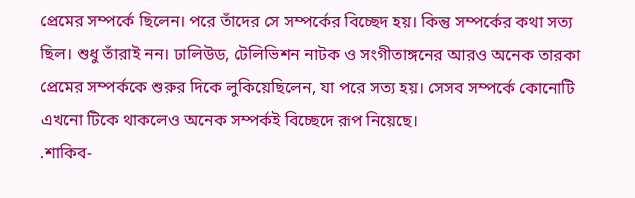প্রেমের সম্পর্কে ছিলেন। পরে তাঁদের সে সম্পর্কের বিচ্ছেদ হয়। কিন্তু সম্পর্কের কথা সত্য ছিল। শুধু তাঁরাই নন। ঢালিউড, টেলিভিশন নাটক ও সংগীতাঙ্গনের আরও অনেক তারকা প্রেমের সম্পর্ককে শুরুর দিকে লুকিয়েছিলেন, যা পরে সত্য হয়। সেসব সম্পর্কে কোনোটি এখনো টিকে থাকলেও অনেক সম্পর্কই বিচ্ছেদে রূপ নিয়েছে।
.শাকিব-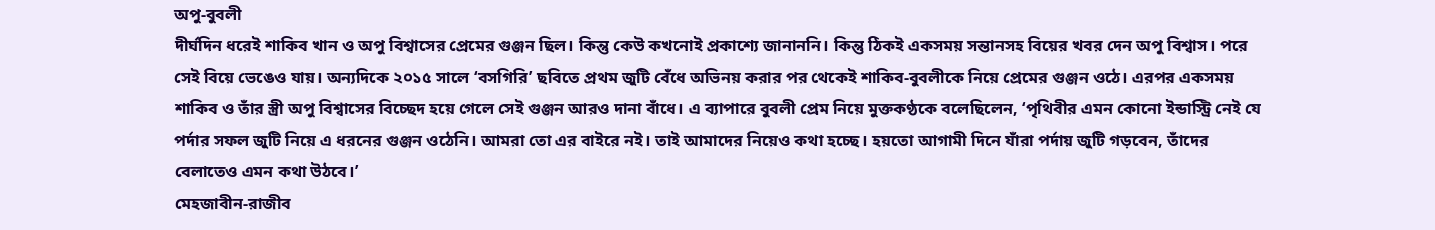অপু-বুবলী
দীর্ঘদিন ধরেই শাকিব খান ও অপু বিশ্বাসের প্রেমের গুঞ্জন ছিল। কিন্তু কেউ কখনোই প্রকাশ্যে জানাননি। কিন্তু ঠিকই একসময় সন্তানসহ বিয়ের খবর দেন অপু বিশ্বাস। পরে সেই বিয়ে ভেঙেও যায়। অন্যদিকে ২০১৫ সালে ‘বসগিরি’ ছবিতে প্রথম জুটি বেঁধে অভিনয় করার পর থেকেই শাকিব-বুবলীকে নিয়ে প্রেমের গুঞ্জন ওঠে। এরপর একসময় শাকিব ও তাঁর স্ত্রী অপু বিশ্বাসের বিচ্ছেদ হয়ে গেলে সেই গুঞ্জন আরও দানা বাঁধে। এ ব্যাপারে বুবলী প্রেম নিয়ে মুক্তকণ্ঠকে বলেছিলেন, ‘পৃথিবীর এমন কোনো ইন্ডাস্ট্রি নেই যে পর্দার সফল জুটি নিয়ে এ ধরনের গুঞ্জন ওঠেনি। আমরা তো এর বাইরে নই। তাই আমাদের নিয়েও কথা হচ্ছে। হয়তো আগামী দিনে যাঁরা পর্দায় জুটি গড়বেন, তাঁদের বেলাতেও এমন কথা উঠবে।’
মেহজাবীন-রাজীব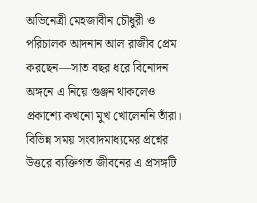অভিনেত্রী মেহজাবীন চৌধুরী ও পরিচালক আদনান আল রাজীব প্রেম করছেন—সাত বছর ধরে বিনোদন অঙ্গনে এ নিয়ে গুঞ্জন থাকলেও প্রকাশ্যে কখনো মুখ খোলেননি তাঁরা। বিভিন্ন সময় সংবাদমাধ্যমের প্রশ্নের উত্তরে ব্যক্তিগত জীবনের এ প্রসঙ্গটি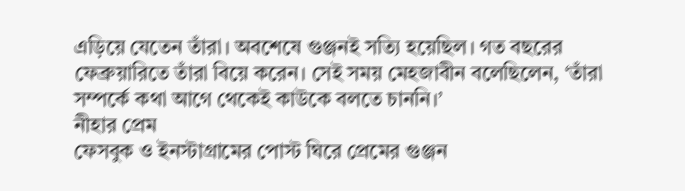এড়িয়ে যেতেন তাঁরা। অবশেষে গুঞ্জনই সত্যি হয়েছিল। গত বছরের ফেব্রুয়ারিতে তাঁরা বিয়ে করেন। সেই সময় মেহজাবীন বলেছিলেন, ‘তাঁরা সম্পর্কে কথা আগে থেকেই কাউকে বলতে চাননি।’
নীহার প্রেম
ফেসবুক ও ইনস্টাগ্রামের পোস্ট ঘিরে প্রেমের গুঞ্জন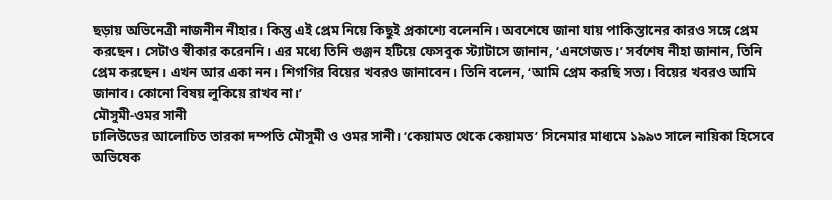ছড়ায় অভিনেত্রী নাজনীন নীহার। কিন্তু এই প্রেম নিয়ে কিছুই প্রকাশ্যে বলেননি। অবশেষে জানা যায় পাকিস্তানের কারও সঙ্গে প্রেম করছেন। সেটাও স্বীকার করেননি। এর মধ্যে তিনি গুঞ্জন হটিয়ে ফেসবুক স্ট্যাটাসে জানান, ‘এনগেজড।’ সর্বশেষ নীহা জানান, তিনি প্রেম করছেন। এখন আর একা নন। শিগগির বিয়ের খবরও জানাবেন। তিনি বলেন, ‘আমি প্রেম করছি সত্য। বিয়ের খবরও আমি জানাব। কোনো বিষয় লুকিয়ে রাখব না।’
মৌসুমী-ওমর সানী
ঢালিউডের আলোচিত তারকা দম্পতি মৌসুমী ও ওমর সানী। ‘কেয়ামত থেকে কেয়ামত’ সিনেমার মাধ্যমে ১৯৯৩ সালে নায়িকা হিসেবে অভিষেক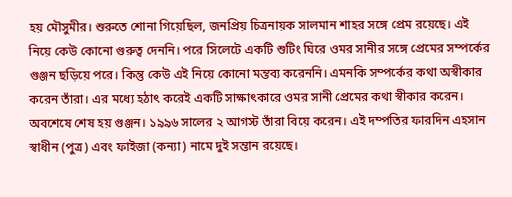হয় মৌসুমীর। শুরুতে শোনা গিয়েছিল, জনপ্রিয় চিত্রনায়ক সালমান শাহর সঙ্গে প্রেম রয়েছে। এই নিয়ে কেউ কোনো গুরুত্ব দেননি। পরে সিলেটে একটি শুটিং ঘিরে ওমর সানীর সঙ্গে প্রেমের সম্পর্কের গুঞ্জন ছড়িয়ে পরে। কিন্তু কেউ এই নিয়ে কোনো মন্তব্য করেননি। এমনকি সম্পর্কের কথা অস্বীকার করেন তাঁরা। এর মধ্যে হঠাৎ করেই একটি সাক্ষাৎকারে ওমর সানী প্রেমের কথা স্বীকার করেন। অবশেষে শেষ হয় গুঞ্জন। ১৯৯৬ সালের ২ আগস্ট তাঁরা বিয়ে করেন। এই দম্পতির ফারদিন এহসান স্বাধীন (পুত্র) এবং ফাইজা (কন্যা) নামে দুই সন্তান রয়েছে।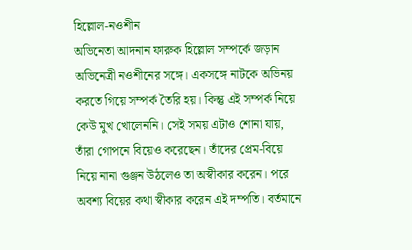হিল্লোল-নওশীন
অভিনেতা আদনান ফারুক হিল্লোল সম্পর্কে জড়ান অভিনেত্রী নওশীনের সঙ্গে। একসঙ্গে নাটকে অভিনয় করতে গিয়ে সম্পর্ক তৈরি হয়। কিন্তু এই সম্পর্ক নিয়ে কেউ মুখ খোলেননি। সেই সময় এটাও শোনা যায়, তাঁরা গোপনে বিয়েও করেছেন। তাঁদের প্রেম-বিয়ে নিয়ে নানা গুঞ্জন উঠলেও তা অস্বীকার করেন। পরে অবশ্য বিয়ের কথা স্বীকার করেন এই দম্পতি। বর্তমানে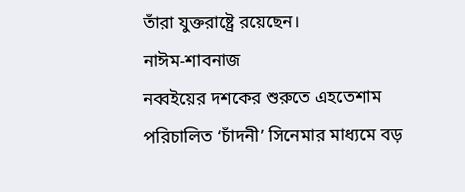তাঁরা যুক্তরাষ্ট্রে রয়েছেন।
নাঈম-শাবনাজ
নব্বইয়ের দশকের শুরুতে এহতেশাম পরিচালিত ‘চাঁদনী’ সিনেমার মাধ্যমে বড়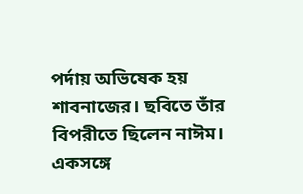পর্দায় অভিষেক হয় শাবনাজের। ছবিতে তাঁর বিপরীতে ছিলেন নাঈম। একসঙ্গে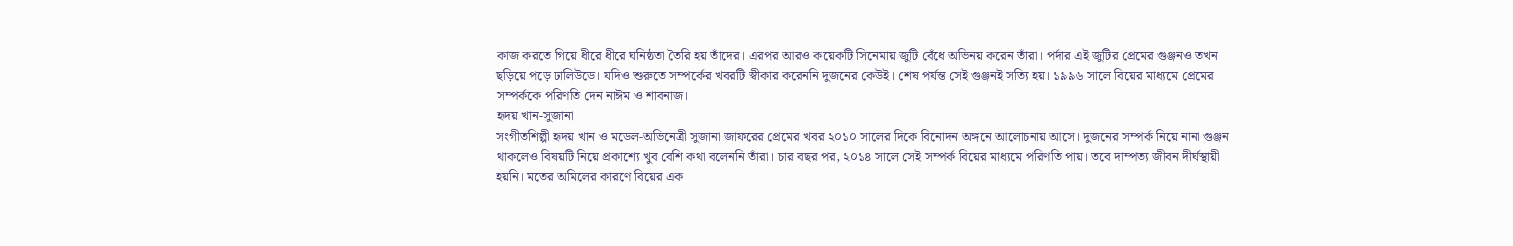কাজ করতে গিয়ে ধীরে ধীরে ঘনিষ্ঠতা তৈরি হয় তাঁদের। এরপর আরও কয়েকটি সিনেমায় জুটি বেঁধে অভিনয় করেন তাঁরা। পর্দার এই জুটির প্রেমের গুঞ্জনও তখন ছড়িয়ে পড়ে ঢালিউডে। যদিও শুরুতে সম্পর্কের খবরটি স্বীকার করেননি দুজনের কেউই। শেষ পর্যন্ত সেই গুঞ্জনই সত্যি হয়। ১৯৯৬ সালে বিয়ের মাধ্যমে প্রেমের সম্পর্ককে পরিণতি দেন নাঈম ও শাবনাজ।
হৃদয় খান-সুজানা
সংগীতশিল্পী হৃদয় খান ও মডেল-অভিনেত্রী সুজানা জাফরের প্রেমের খবর ২০১০ সালের দিকে বিনোদন অঙ্গনে আলোচনায় আসে। দুজনের সম্পর্ক নিয়ে নানা গুঞ্জন থাকলেও বিষয়টি নিয়ে প্রকাশ্যে খুব বেশি কথা বলেননি তাঁরা। চার বছর পর, ২০১৪ সালে সেই সম্পর্ক বিয়ের মাধ্যমে পরিণতি পায়। তবে দাম্পত্য জীবন দীর্ঘস্থায়ী হয়নি। মতের অমিলের কারণে বিয়ের এক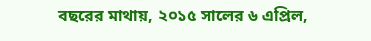বছরের মাথায়, ২০১৫ সালের ৬ এপ্রিল,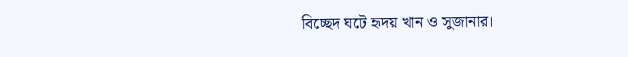বিচ্ছেদ ঘটে হৃদয় খান ও সুজানার।